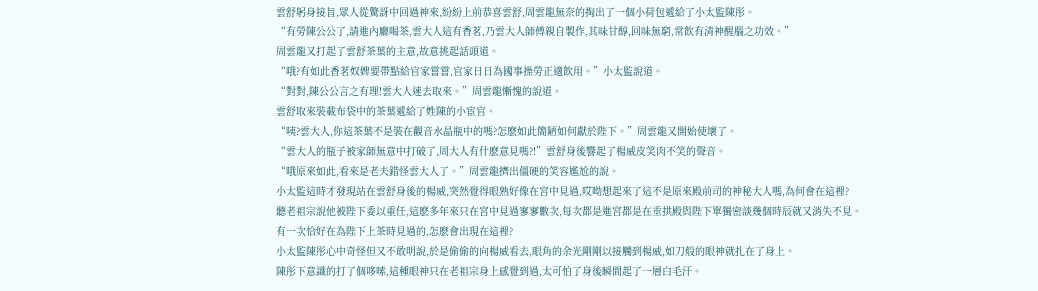雲舒躬身接旨,眾人從驚訝中回過神來,紛紛上前恭喜雲舒,周雲龍無奈的掏出了一個小荷包遞給了小太監陳彤。
“有勞陳公公了,請進內廳喝茶,雲大人這有香茗,乃雲大人師傅親自製作,其味甘醇,回味無窮,常飲有清神醒腦之功效。”
周雲龍又打起了雲舒茶葉的主意,故意挑起話頭道。
“哦?有如此香茗奴婢要帶點給官家嘗嘗,官家日日為國事操勞正適飲用。”小太監說道。
“對對,陳公公言之有理!雲大人速去取來。”周雲龍慚愧的說道。
雲舒取來裝載布袋中的茶葉遞給了姓陳的小宦官。
“咦?雲大人,你這茶葉不是裝在觀音水晶瓶中的嗎?怎麽如此簡陋如何獻於陛下。”周雲龍又開始使壞了。
“雲大人的瓶子被家師無意中打破了,周大人有什麽意見嗎?!”雲舒身後響起了楊威皮笑肉不笑的聲音。
“哦原來如此,看來是老夫錯怪雲大人了。”周雲龍擠出僵硬的笑容尷尬的說。
小太監這時才發現站在雲舒身後的楊威,突然覺得眼熟好像在宮中見過,哎呦想起來了這不是原來殿前司的神秘大人嗎,為何會在這裡?
聽老祖宗說他被陛下委以重任,這麽多年來只在宮中見過寥寥數次,每次都是進宮都是在垂拱殿與陛下單獨密談幾個時辰就又消失不見。
有一次恰好在為陛下上茶時見過的,怎麽會出現在這裡?
小太監陳彤心中奇怪但又不敢明說,於是偷偷的向楊威看去,眼角的余光剛剛以接觸到楊威,如刀般的眼神就扎在了身上。
陳彤下意識的打了個哆嗦,這種眼神只在老祖宗身上感覺到過,太可怕了身後瞬間起了一層白毛汗。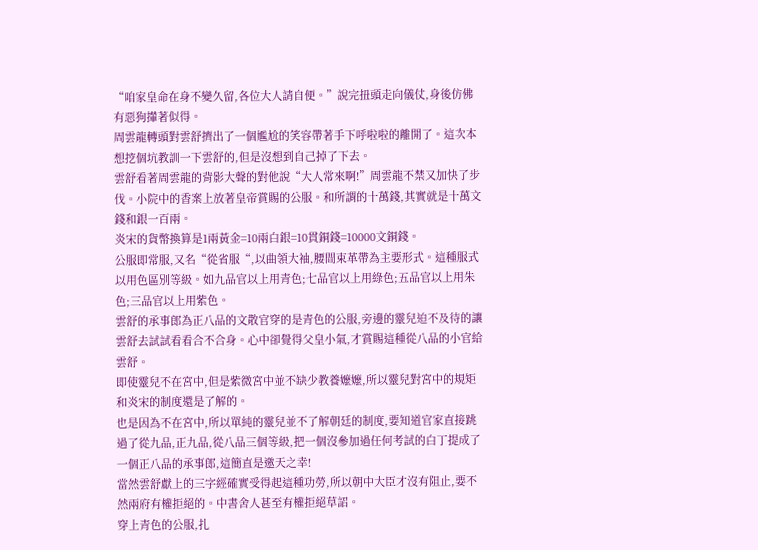“咱家皇命在身不變久留,各位大人請自便。”說完扭頭走向儀仗,身後仿佛有惡狗攆著似得。
周雲龍轉頭對雲舒擠出了一個尷尬的笑容帶著手下呼啦啦的離開了。這次本想挖個坑教訓一下雲舒的,但是沒想到自己掉了下去。
雲舒看著周雲龍的背影大聲的對他說“大人常來啊!”周雲龍不禁又加快了步伐。小院中的香案上放著皇帝賞賜的公服。和所謂的十萬錢,其實就是十萬文錢和銀一百兩。
炎宋的貨幣換算是1兩黃金=10兩白銀=10貫銅錢=10000文銅錢。
公服即常服,又名“從省服“,以曲領大袖,腰間束革帶為主要形式。這種服式以用色區別等級。如九品官以上用青色;七品官以上用綠色;五品官以上用朱色;三品官以上用紫色。
雲舒的承事郎為正八品的文散官穿的是青色的公服,旁邊的靈兒迫不及待的讓雲舒去試試看看合不合身。心中卻覺得父皇小氣,才賞賜這種從八品的小官給雲舒。
即使靈兒不在宮中,但是紫微宮中並不缺少教養嬤嬤,所以靈兒對宮中的規矩和炎宋的制度還是了解的。
也是因為不在宮中,所以單純的靈兒並不了解朝廷的制度,要知道官家直接跳過了從九品,正九品,從八品三個等級,把一個沒參加過任何考試的白丁提成了一個正八品的承事郎,這簡直是邀天之幸!
當然雲舒獻上的三字經確實受得起這種功勞,所以朝中大臣才沒有阻止,要不然兩府有權拒絕的。中書舍人甚至有權拒絕草詔。
穿上青色的公服,扎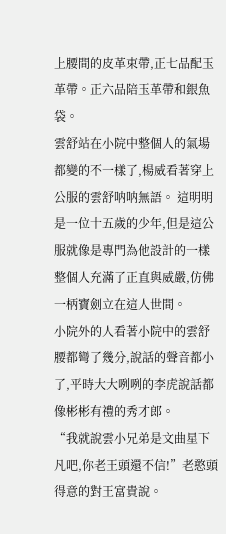上腰間的皮革束帶,正七品配玉革帶。正六品陪玉革帶和銀魚袋。
雲舒站在小院中整個人的氣場都變的不一樣了,楊威看著穿上公服的雲舒呐呐無語。 這明明是一位十五歲的少年,但是這公服就像是專門為他設計的一樣整個人充滿了正直與威嚴,仿佛一柄寶劍立在這人世間。
小院外的人看著小院中的雲舒腰都彎了幾分,說話的聲音都小了,平時大大咧咧的李虎說話都像彬彬有禮的秀才郎。
“我就說雲小兄弟是文曲星下凡吧,你老王頭還不信!”老憨頭得意的對王富貴說。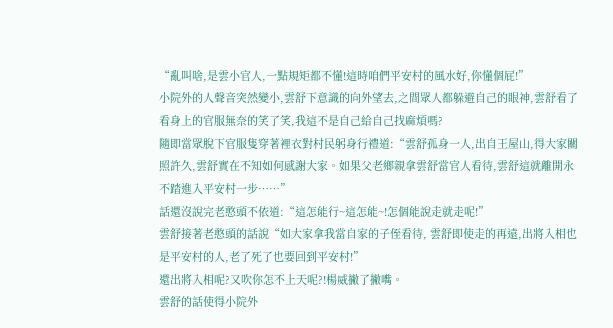“亂叫啥,是雲小官人,一點規矩都不懂!這時咱們平安村的風水好,你懂個屁!”
小院外的人聲音突然變小,雲舒下意識的向外望去,之間眾人都躲避自己的眼神,雲舒看了看身上的官服無奈的笑了笑,我這不是自己給自己找麻煩嗎?
隨即當眾脫下官服隻穿著裡衣對村民躬身行禮道:“雲舒孤身一人,出自王屋山,得大家關照許久,雲舒實在不知如何感謝大家。如果父老鄉親拿雲舒當官人看待,雲舒這就離開永不踏進入平安村一步……”
話還沒說完老憨頭不依道:“這怎能行~這怎能~!怎個能說走就走呢!”
雲舒接著老憨頭的話說“如大家拿我當自家的子侄看待, 雲舒即使走的再遠,出將入相也是平安村的人,老了死了也要回到平安村!”
還出將入相呢?又吹你怎不上天呢?!楊威撇了撇嘴。
雲舒的話使得小院外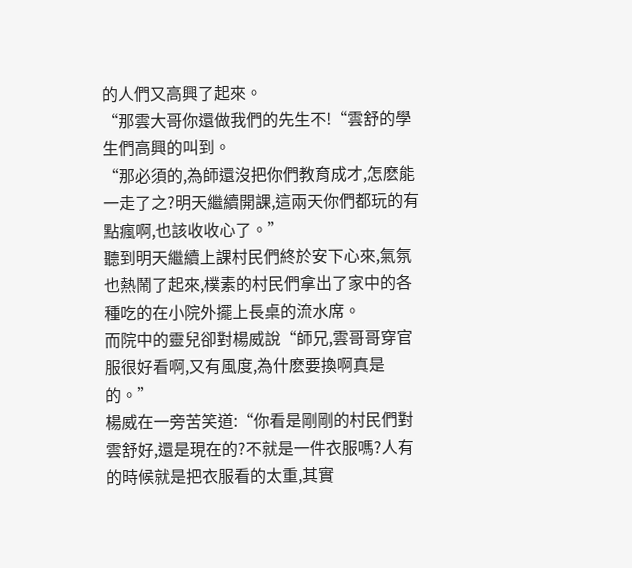的人們又高興了起來。
“那雲大哥你還做我們的先生不!“雲舒的學生們高興的叫到。
“那必須的,為師還沒把你們教育成才,怎麽能一走了之?明天繼續開課,這兩天你們都玩的有點瘋啊,也該收收心了。”
聽到明天繼續上課村民們終於安下心來,氣氛也熱鬧了起來,樸素的村民們拿出了家中的各種吃的在小院外擺上長桌的流水席。
而院中的靈兒卻對楊威說“師兄,雲哥哥穿官服很好看啊,又有風度,為什麽要換啊真是的。”
楊威在一旁苦笑道:“你看是剛剛的村民們對雲舒好,還是現在的?不就是一件衣服嗎?人有的時候就是把衣服看的太重,其實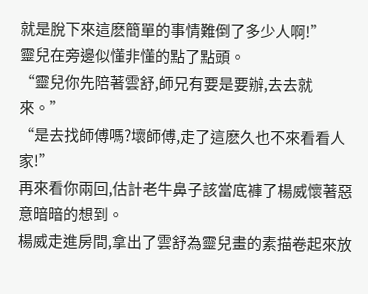就是脫下來這麽簡單的事情難倒了多少人啊!”
靈兒在旁邊似懂非懂的點了點頭。
“靈兒你先陪著雲舒,師兄有要是要辦,去去就來。”
“是去找師傅嗎?壞師傅,走了這麽久也不來看看人家!”
再來看你兩回,估計老牛鼻子該當底褲了楊威懷著惡意暗暗的想到。
楊威走進房間,拿出了雲舒為靈兒畫的素描卷起來放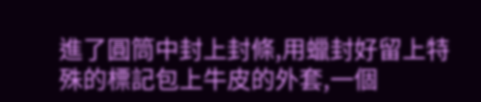進了圓筒中封上封條,用蠟封好留上特殊的標記包上牛皮的外套,一個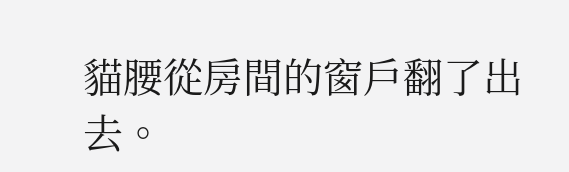貓腰從房間的窗戶翻了出去。